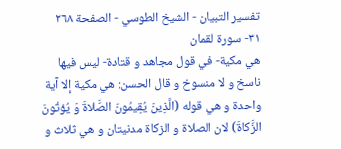تفسير التبيان - الشيخ الطوسي - الصفحة ٢٦٨
٣١- سورة لقمان
هي مكية- في قول مجاهد و قتادة- ليس فيها ناسخ و لا منسوخ و قال الحسن: هي مكية إلا آية واحدة و هي قوله (الَّذِينَ يُقِيمُونَ الصَّلاةَ وَ يُؤتُونَ الزَّكاةَ) لان الصلاة و الزكاة مدنيتان و هي ثلاث و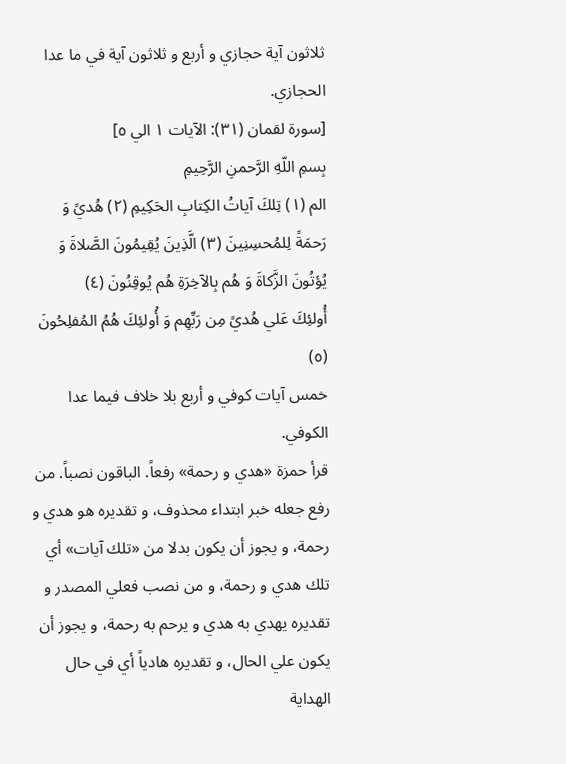ثلاثون آية حجازي و أربع و ثلاثون آية في ما عدا الحجازي.
[سورة لقمان (٣١): الآيات ١ الي ٥]
بِسمِ اللّهِ الرَّحمنِ الرَّحِيمِ
الم (١) تِلكَ آياتُ الكِتابِ الحَكِيمِ (٢) هُديً وَ رَحمَةً لِلمُحسِنِينَ (٣) الَّذِينَ يُقِيمُونَ الصَّلاةَ وَ يُؤتُونَ الزَّكاةَ وَ هُم بِالآخِرَةِ هُم يُوقِنُونَ (٤)
أُولئِكَ عَلي هُديً مِن رَبِّهِم وَ أُولئِكَ هُمُ المُفلِحُونَ (٥)
خمس آيات كوفي و أربع بلا خلاف فيما عدا الكوفي.
قرأ حمزة «هدي و رحمة» رفعاً. الباقون نصباً. من رفع جعله خبر ابتداء محذوف، و تقديره هو هدي و رحمة، و يجوز أن يکون بدلا من «تلك آيات» أي تلك هدي و رحمة، و من نصب فعلي المصدر و تقديره يهدي به هدي و يرحم به رحمة، و يجوز أن يکون علي الحال، و تقديره هادياً أي في حال الهداية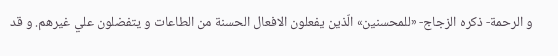و الرحمة- ذكره الزجاج- «للمحسنين» الّذين يفعلون الافعال الحسنة من الطاعات و يتفضلون علي غيرهم. و قد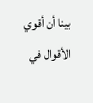بينا أن أقوي الأقوال في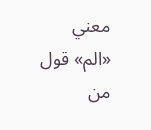معني «الم» قول من